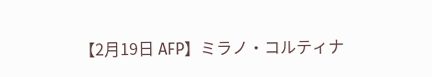【2月19日 AFP】ミラノ・コルティナ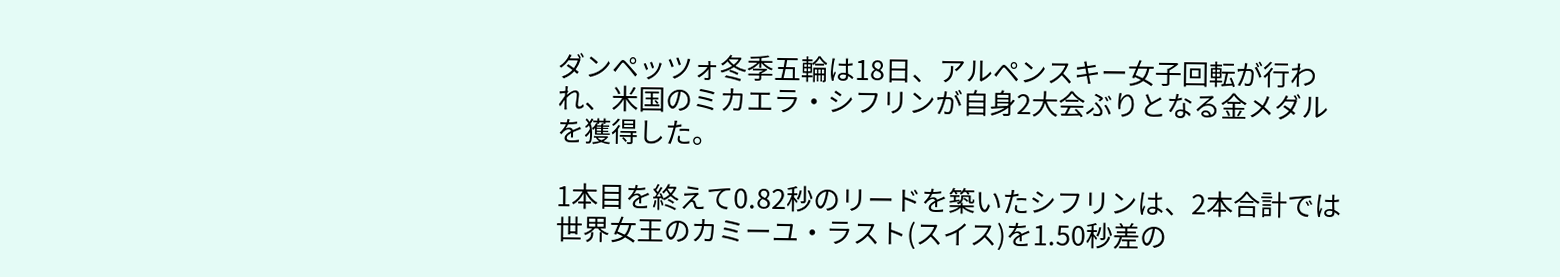ダンペッツォ冬季五輪は18日、アルペンスキー女子回転が行われ、米国のミカエラ・シフリンが自身2大会ぶりとなる金メダルを獲得した。

1本目を終えて0.82秒のリードを築いたシフリンは、2本合計では世界女王のカミーユ・ラスト(スイス)を1.50秒差の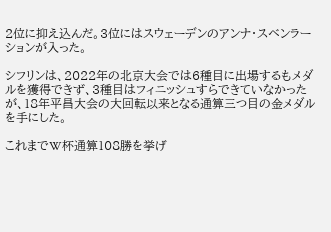2位に抑え込んだ。3位にはスウェーデンのアンナ・スベンラーションが入った。

シフリンは、2022年の北京大会では6種目に出場するもメダルを獲得できず、3種目はフィニッシュすらできていなかったが、18年平昌大会の大回転以来となる通算三つ目の金メダルを手にした。

これまでW杯通算108勝を挙げ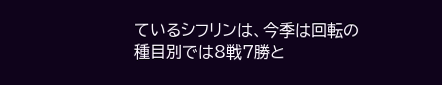ているシフリンは、今季は回転の種目別では8戦7勝と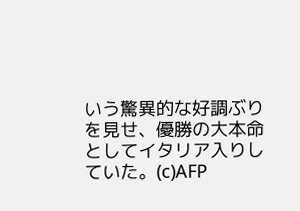いう驚異的な好調ぶりを見せ、優勝の大本命としてイタリア入りしていた。(c)AFP